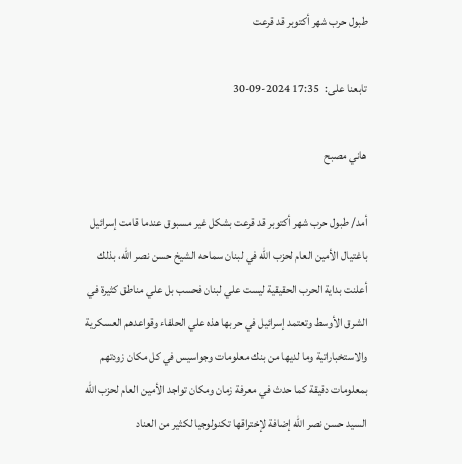طبول حرب شهر أكتوبر قد قرعت

تابعنا على:   17:35 2024-09-30

هاني مصبح

أمد/ طبول حرب شهر أكتوبر قد قرعت بشكل غير مسبوق عندما قامت إسرائيل باغتيال الأمين العام لحزب الله في لبنان سماحه الشيخ حسن نصر الله، بذلك أعلنت بداية الحرب الحقيقية ليست علي لبنان فحسب بل علي مناطق كثيرة في الشرق الأوسط وتعتمد إسرائيل في حربها هذه علي الحلفاء وقواعدهم العسكرية والاستخباراتية وما لديها من بنك معلومات وجواسيس في كل مكان زودتهم بمعلومات دقيقة كما حدث في معرفة زمان ومكان تواجد الأمين العام لحزب الله السيد حسن نصر الله إضافة لإختراقها تكنولوجيا لكثير من العناد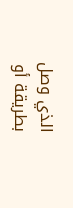الذي وصل بطريقة أو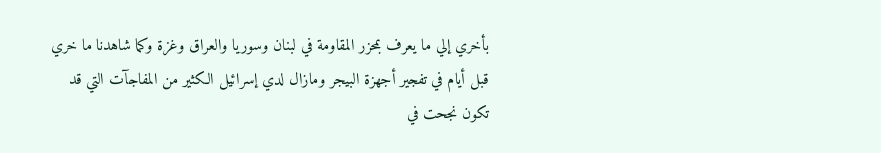بأخري إلي ما يعرف بمحزر المقاومة في لبنان وسوريا والعراق وغزة وكما شاهدنا ما خري قبل أيام في تفجير أجهزة البيجر ومازال لدي إسرائيل الكثير من المفاجآت التي قد تكون نجحت في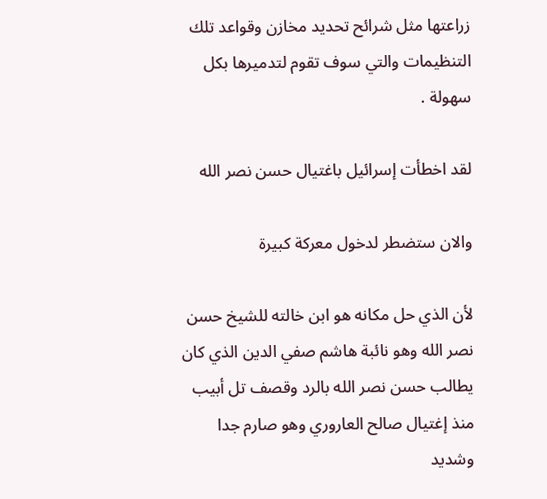زراعتها مثل شرائح تحديد مخازن وقواعد تلك التنظيمات والتي سوف تقوم لتدميرها بكل سهولة .

لقد اخطأت إسرائيل باغتيال حسن نصر الله

والان ستضطر لدخول معركة كبيرة

لأن الذي حل مكانه هو ابن خالته للشيخ حسن نصر الله وهو نائبة هاشم صفي الدين الذي كان يطالب حسن نصر الله بالرد وقصف تل أبيب منذ إغتيال صالح العاروري وهو صارم جدا وشديد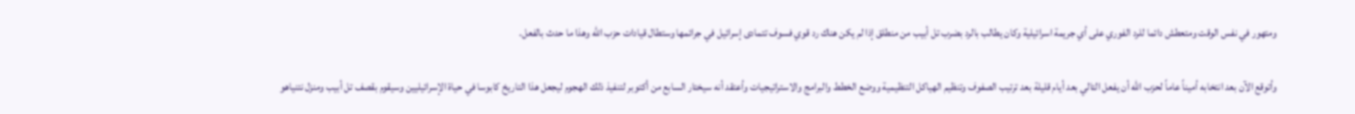ومتهور في نفس الوقت ومتعطش دائما للرد الفوري على أي جريمة اسرائيلية وكان يطالب بالرد بضرب تل أبيب من منطلق إذا لم يكن هناك رد قوي فسوف تتمادى إسرائيل في جرائمها وستطال قيادات حزب الله وهذا ما حدث بالفعل.

وأتوقع الآن بعد انتخابه أميناً عاماً لحزب الله أن يفعل التالي بعد أيام قليلة بعد ترتيب الصفوف وتنظيم الهياكل التنظيمية ووضع الخطط والبرامج والاستراتيجيات وأعتقد أنه سيختار السابع من أكتوبر لتنفيذ ذلك الهجوم ليجعل هذا التاريخ كابوسا في حياة الإسرائيليين وسيقوم بقصف تل أبيب ومنزل نتنياهو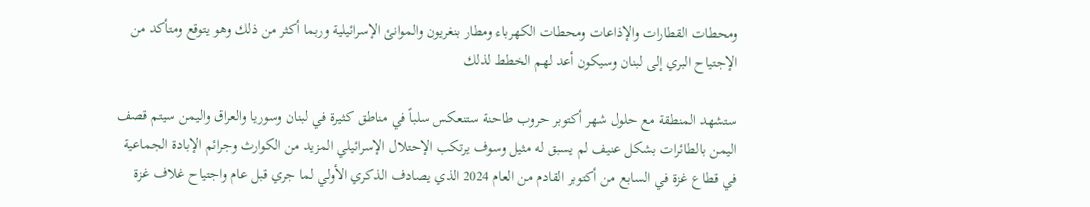ومحطات القطارات والإذاعات ومحطات الكهرباء ومطار بنغريون والموانئ الإسرائيلية وربما أكثر من ذلك وهو يتوقع ومتأكد من الإجتياح البري إلى لبنان وسيكون أعد لهم الخطط لذلك

ستشهد المنطقة مع حلول شهر أكتوبر حروب طاحنة ستنعكس سلباً في مناطق كثيرة في لبنان وسوريا والعراق واليمن سيتم قصف اليمن بالطائرات بشكل عنيف لم يسبق له مثيل وسوف يرتكب الإحتلال الإسرائيلي المزيد من الكوارث وجرائم الإبادة الجماعية في قطاع غزة في السابع من أكتوبر القادم من العام 2024 الذي يصادف الذكري الأولي لما جري قبل عام واجتياح غلاف غزة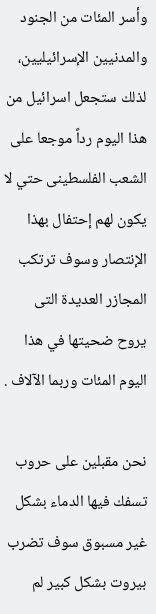وأسر المئات من الجنود والمدنيين الإسرائيليين، لذلك ستجعل اسرائيل من هذا اليوم رداً موجعا على الشعب الفلسطينى حتي لا يكون لهم إحتفال بهذا الإنتصار وسوف ترتكب المجازر العديدة التى يروح ضحيتها في هذا اليوم المئات وربما الآلاف .

نحن مقبلين على حروب تسفك فيها الدماء بشكل غير مسبوق سوف تضرب بيروت بشكل كبير لم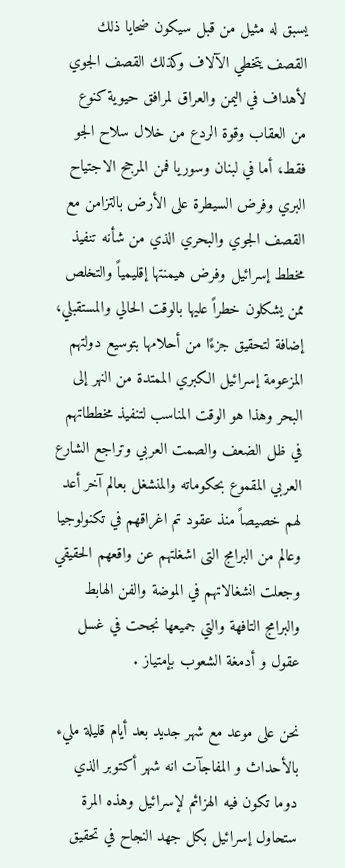يسبق له مثيل من قبل سيكون ضحايا ذلك القصف يتخطي الآلاف وكذلك القصف الجوي لأهداف في اليمن والعراق لمرافق حيوية كنوع من العقاب وقوة الردع من خلال سلاح الجو فقط، أما في لبنان وسوريا فمن المرجح الاجتياح البري وفرض السيطرة على الأرض بالتزامن مع القصف الجوي والبحري الذي من شأنه تنفيذ مخطط إسرائيل وفرض هيمنتها إقليمياً والتخلص ممن يشكلون خطراً عليها بالوقت الحالي والمستقبلي، إضافة لتحقيق جزءًا من أحلامها بتوسيع دولتهم المزعومة إسرائيل الكبري الممتدة من النهر إلى البحر وهذا هو الوقت المناسب لتنفيذ مخططاتهم في ظل الضعف والصمت العربي وتراجع الشارع العربي المقموع بحكوماته والمنشغل بعالم آخر أعد لهم خصيصاً منذ عقود تم اغراقهم في تكنولوجيا وعالم من البرامج التى اشغلتهم عن واقعهم الحقيقي وجعلت انشغالاتهم في الموضة والفن الهابط والبرامج التافهة والتي جميعها نجحت في غسل عقول و أدمغة الشعوب بإمتياز .

نحن على موعد مع شهر جديد بعد أيام قليلة مليء بالأحداث و المفاجآت انه شهر أكتوبر الذي دوما تكون فيه الهزائم لإسرائيل وهذه المرة ستحاول إسرائيل بكل جهد النجاح في تحقيق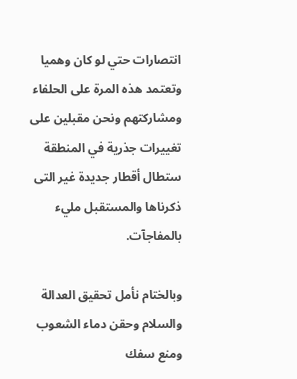انتصارات حتي لو كان وهميا وتعتمد هذه المرة على الحلفاء ومشاركتهم ونحن مقبلين على تغييرات جذرية في المنطقة ستطال أقطار جديدة غير التى ذكرناها والمستقبل مليء بالمفاجآت.

وبالختام نأمل تحقيق العدالة والسلام وحقن دماء الشعوب ومنع سفك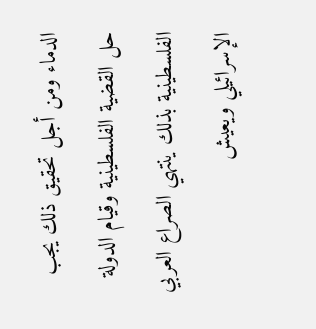الدماء ومن أجل تحقيق ذلك يجب حل القضية الفلسطينية وقيام الدولة الفلسطينية بذلك ينتهي الصراع العربي الإسرائيلي ويعيش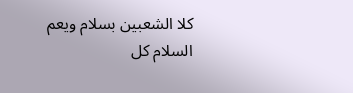كلا الشعبين بسلام ويعم السلام كل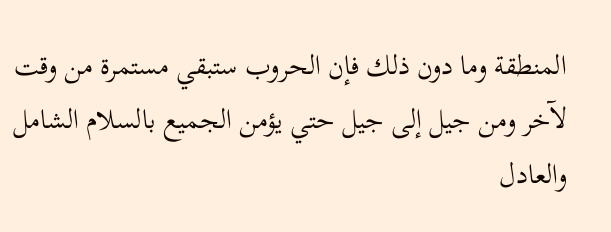المنطقة وما دون ذلك فإن الحروب ستبقي مستمرة من وقت لآخر ومن جيل إلى جيل حتي يؤمن الجميع بالسلام الشامل والعادل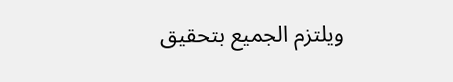ويلتزم الجميع بتحقيق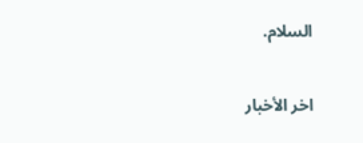السلام.

اخر الأخبار